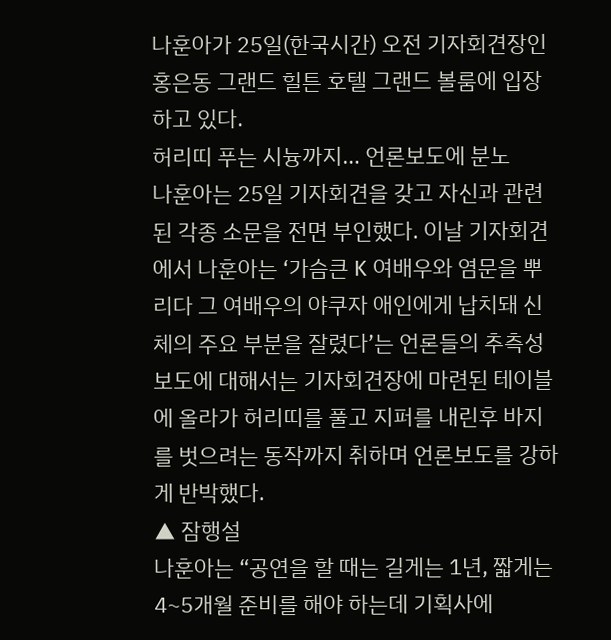나훈아가 25일(한국시간) 오전 기자회견장인 홍은동 그랜드 힐튼 호텔 그랜드 볼룸에 입장하고 있다.
허리띠 푸는 시늉까지… 언론보도에 분노
나훈아는 25일 기자회견을 갖고 자신과 관련된 각종 소문을 전면 부인했다. 이날 기자회견에서 나훈아는 ‘가슴큰 K 여배우와 염문을 뿌리다 그 여배우의 야쿠자 애인에게 납치돼 신체의 주요 부분을 잘렸다’는 언론들의 추측성 보도에 대해서는 기자회견장에 마련된 테이블에 올라가 허리띠를 풀고 지퍼를 내린후 바지를 벗으려는 동작까지 취하며 언론보도를 강하게 반박했다.
▲ 잠행설
나훈아는 “공연을 할 때는 길게는 1년, 짧게는 4~5개월 준비를 해야 하는데 기획사에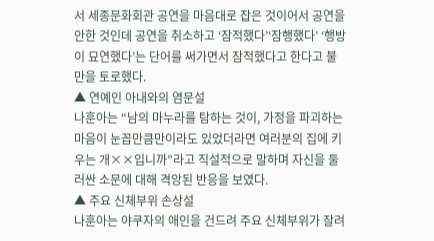서 세종문화회관 공연을 마음대로 잡은 것이어서 공연을 안한 것인데 공연을 취소하고 ‘잠적했다’‘잠행했다’ ‘행방이 묘연했다’는 단어를 써가면서 잠적했다고 한다고 불만을 토로했다.
▲ 연예인 아내와의 염문설
나훈아는 “남의 마누라를 탐하는 것이, 가정을 파괴하는 마음이 눈꼽만큼만이라도 있었더라면 여러분의 집에 키우는 개××입니까”라고 직설적으로 말하며 자신을 둘러싼 소문에 대해 격앙된 반응을 보였다.
▲ 주요 신체부위 손상설
나훈아는 야쿠자의 애인을 건드려 주요 신체부위가 잘려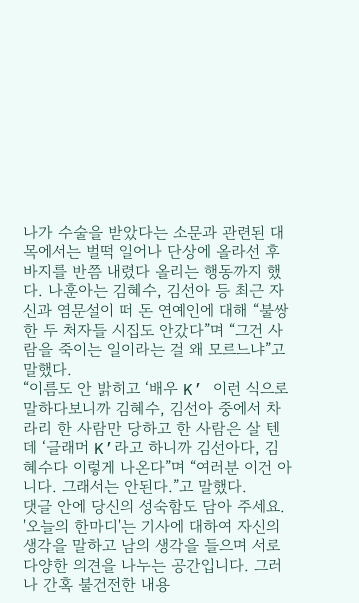나가 수술을 받았다는 소문과 관련된 대목에서는 벌떡 일어나 단상에 올라선 후 바지를 반쯤 내렸다 올리는 행동까지 했다. 나훈아는 김혜수, 김선아 등 최근 자신과 염문설이 떠 돈 연예인에 대해 “불쌍한 두 처자들 시집도 안갔다”며 “그건 사람을 죽이는 일이라는 걸 왜 모르느냐”고 말했다.
“이름도 안 밝히고 ‘배우 K’ 이런 식으로 말하다보니까 김혜수, 김선아 중에서 차라리 한 사람만 당하고 한 사람은 살 텐데 ‘글래머 K’라고 하니까 김선아다, 김혜수다 이렇게 나온다”며 “여러분 이건 아니다. 그래서는 안된다.”고 말했다.
댓글 안에 당신의 성숙함도 담아 주세요.
'오늘의 한마디'는 기사에 대하여 자신의 생각을 말하고 남의 생각을 들으며 서로 다양한 의견을 나누는 공간입니다. 그러나 간혹 불건전한 내용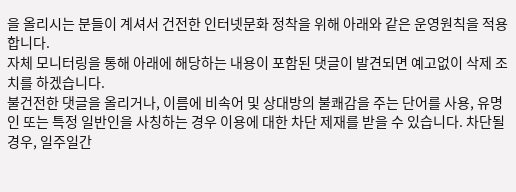을 올리시는 분들이 계셔서 건전한 인터넷문화 정착을 위해 아래와 같은 운영원칙을 적용합니다.
자체 모니터링을 통해 아래에 해당하는 내용이 포함된 댓글이 발견되면 예고없이 삭제 조치를 하겠습니다.
불건전한 댓글을 올리거나, 이름에 비속어 및 상대방의 불쾌감을 주는 단어를 사용, 유명인 또는 특정 일반인을 사칭하는 경우 이용에 대한 차단 제재를 받을 수 있습니다. 차단될 경우, 일주일간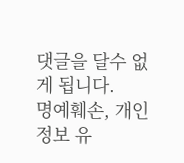댓글을 달수 없게 됩니다.
명예훼손, 개인정보 유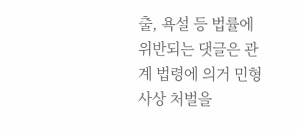출, 욕설 등 법률에 위반되는 댓글은 관계 법령에 의거 민형사상 처벌을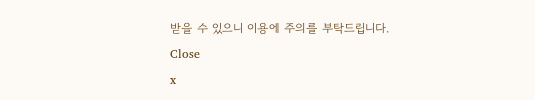받을 수 있으니 이용에 주의를 부탁드립니다.
Close
x